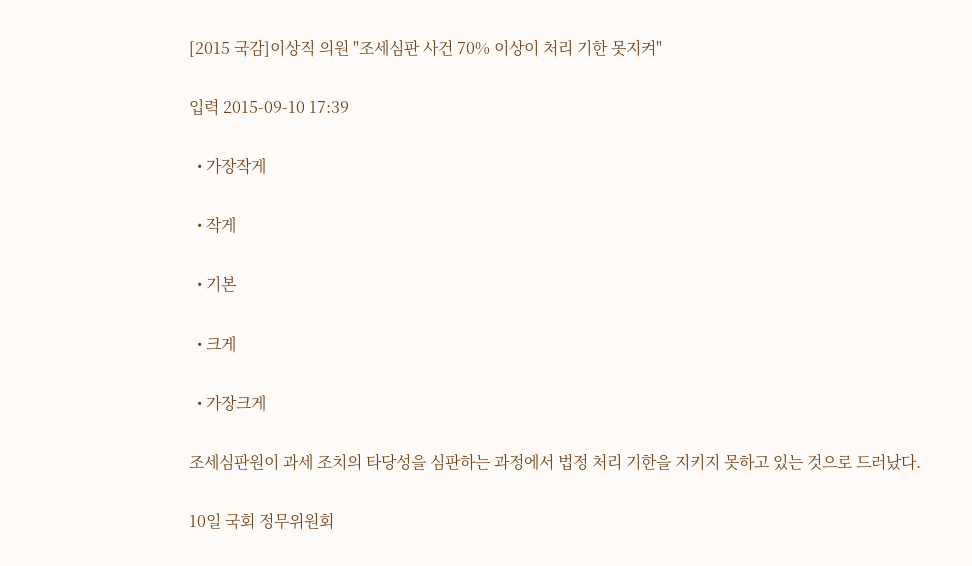[2015 국감]이상직 의원 "조세심판 사건 70% 이상이 처리 기한 못지켜"

입력 2015-09-10 17:39

  • 가장작게

  • 작게

  • 기본

  • 크게

  • 가장크게

조세심판원이 과세 조치의 타당성을 심판하는 과정에서 법정 처리 기한을 지키지 못하고 있는 것으로 드러났다.

10일 국회 정무위원회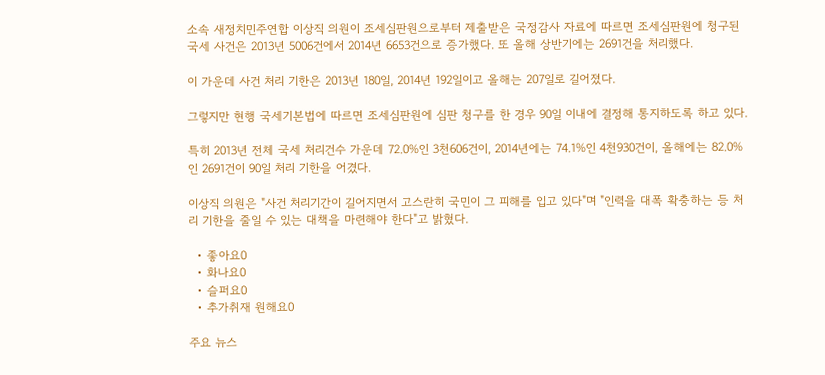소속 새정치민주연합 이상직 의원이 조세심판원으로부터 제출받은 국정감사 자료에 따르면 조세심판원에 청구된 국세 사건은 2013년 5006건에서 2014년 6653건으로 증가했다. 또 올해 상반기에는 2691건을 처리했다.

이 가운데 사건 처리 기한은 2013년 180일, 2014년 192일이고 올해는 207일로 길어졌다.

그렇지만 현행 국세기본법에 따르면 조세심판원에 심판 청구를 한 경우 90일 이내에 결정해 통지하도록 하고 있다.

특히 2013년 전체 국세 처리건수 가운데 72.0%인 3천606건이, 2014년에는 74.1%인 4천930건이, 올해에는 82.0%인 2691건이 90일 처리 기한을 어겼다.

이상직 의원은 "사건 처리기간이 길어지면서 고스란히 국민이 그 피해를 입고 있다"며 "인력을 대폭 확충하는 등 처리 기한을 줄일 수 있는 대책을 마련해야 한다"고 밝혔다.

  • 좋아요0
  • 화나요0
  • 슬퍼요0
  • 추가취재 원해요0

주요 뉴스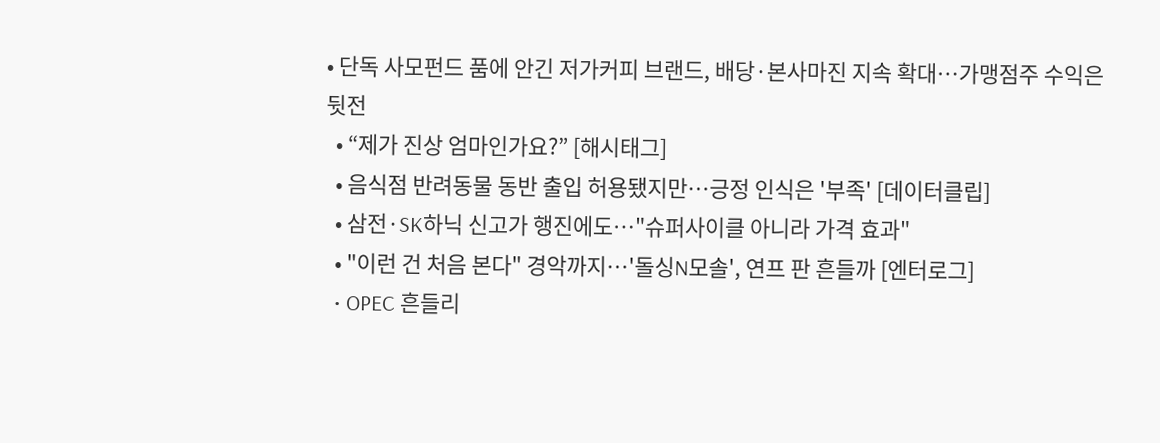• 단독 사모펀드 품에 안긴 저가커피 브랜드, 배당·본사마진 지속 확대…가맹점주 수익은 뒷전
  • “제가 진상 엄마인가요?” [해시태그]
  • 음식점 반려동물 동반 출입 허용됐지만…긍정 인식은 '부족' [데이터클립]
  • 삼전·SK하닉 신고가 행진에도⋯"슈퍼사이클 아니라 가격 효과"
  • "이런 건 처음 본다" 경악까지⋯'돌싱N모솔', 연프 판 흔들까 [엔터로그]
  • OPEC 흔들리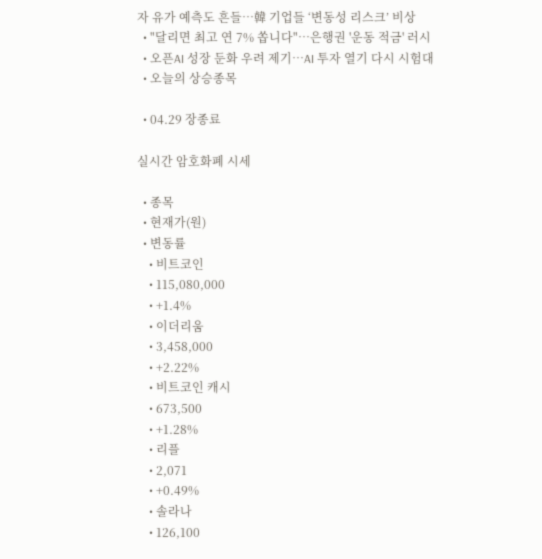자 유가 예측도 흔들…韓 기업들 ‘변동성 리스크’ 비상
  • "달리면 최고 연 7% 쏩니다"…은행권 '운동 적금' 러시
  • 오픈AI 성장 둔화 우려 제기⋯AI 투자 열기 다시 시험대
  • 오늘의 상승종목

  • 04.29 장종료

실시간 암호화폐 시세

  • 종목
  • 현재가(원)
  • 변동률
    • 비트코인
    • 115,080,000
    • +1.4%
    • 이더리움
    • 3,458,000
    • +2.22%
    • 비트코인 캐시
    • 673,500
    • +1.28%
    • 리플
    • 2,071
    • +0.49%
    • 솔라나
    • 126,100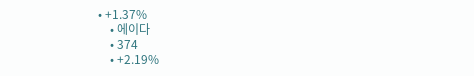• +1.37%
    • 에이다
    • 374
    • +2.19%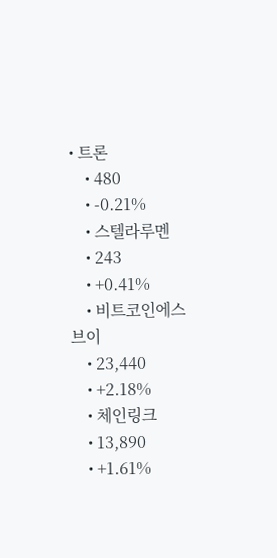• 트론
    • 480
    • -0.21%
    • 스텔라루멘
    • 243
    • +0.41%
    • 비트코인에스브이
    • 23,440
    • +2.18%
    • 체인링크
    • 13,890
    • +1.61%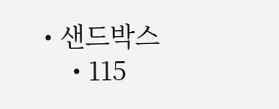• 샌드박스
    • 115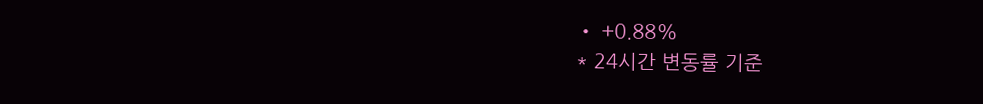• +0.88%
* 24시간 변동률 기준